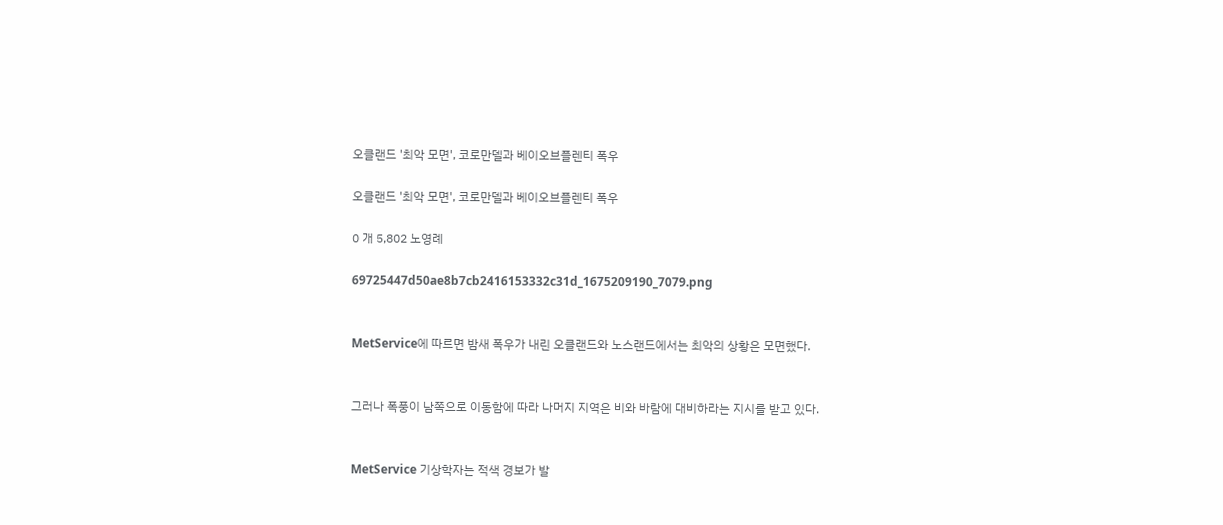오클랜드 '최악 모면', 코로만델과 베이오브플렌티 폭우

오클랜드 '최악 모면', 코로만델과 베이오브플렌티 폭우

0 개 5,802 노영례

69725447d50ae8b7cb2416153332c31d_1675209190_7079.png


MetService에 따르면 밤새 폭우가 내린 오클랜드와 노스랜드에서는 최악의 상황은 모면했다.


그러나 폭풍이 남쪽으로 이동함에 따라 나머지 지역은 비와 바람에 대비하라는 지시를 받고 있다.


MetService 기상학자는 적색 경보가 발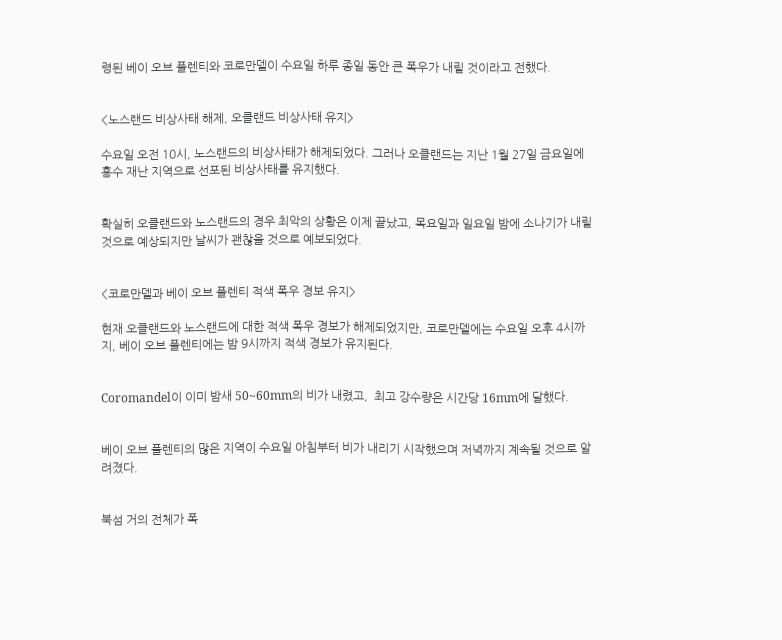령된 베이 오브 플렌티와 코로만델이 수요일 하루 종일 동안 큰 폭우가 내릴 것이라고 전했다.


<노스랜드 비상사태 해제, 오클랜드 비상사태 유지>

수요일 오전 10시, 노스랜드의 비상사태가 해제되었다. 그러나 오클랜드는 지난 1월 27일 금요일에 홍수 재난 지역으로 선포된 비상사태를 유지했다.


확실히 오클랜드와 노스랜드의 경우 최악의 상황은 이제 끝났고, 목요일과 일요일 밤에 소나기가 내릴 것으로 예상되지만 날씨가 괜찮을 것으로 예보되었다.


<코로만델과 베이 오브 플렌티 적색 폭우 경보 유지>

현재 오클랜드와 노스랜드에 대한 적색 폭우 경보가 해제되었지만, 코로만델에는 수요일 오후 4시까지, 베이 오브 플렌티에는 밤 9시까지 적색 경보가 유지된다.


Coromandel이 이미 밤새 50~60mm의 비가 내렸고,  최고 강수량은 시간당 16mm에 달했다.


베이 오브 플렌티의 많은 지역이 수요일 아침부터 비가 내리기 시작했으며 저녁까지 계속될 것으로 알려졌다.


북섬 거의 전체가 폭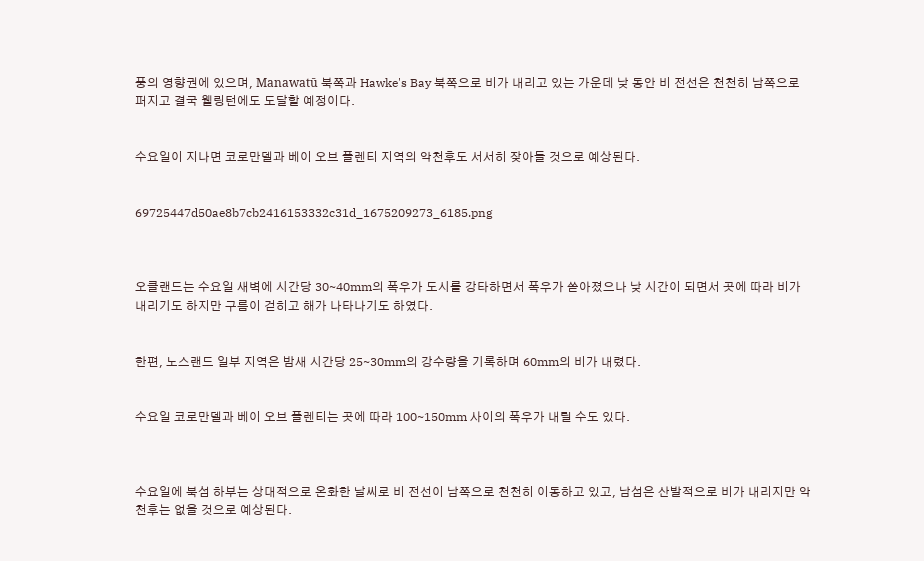풍의 영향권에 있으며, Manawatū 북쪽과 Hawke's Bay 북쪽으로 비가 내리고 있는 가운데 낮 동안 비 전선은 천천히 남쪽으로 퍼지고 결국 웰링턴에도 도달할 예정이다.


수요일이 지나면 코로만델과 베이 오브 플렌티 지역의 악천후도 서서히 잦아들 것으로 예상된다.


69725447d50ae8b7cb2416153332c31d_1675209273_6185.png



오클랜드는 수요일 새벽에 시간당 30~40mm의 폭우가 도시를 강타하면서 폭우가 쏟아졌으나 낮 시간이 되면서 곳에 따라 비가 내리기도 하지만 구름이 걷히고 해가 나타나기도 하였다.


한편, 노스랜드 일부 지역은 밤새 시간당 25~30mm의 강수량을 기록하며 60mm의 비가 내렸다.


수요일 코로만델과 베이 오브 플렌티는 곳에 따라 100~150mm 사이의 폭우가 내릴 수도 있다.



수요일에 북섬 하부는 상대적으로 온화한 날씨로 비 전선이 남쪽으로 천천히 이동하고 있고, 남섬은 산발적으로 비가 내리지만 악천후는 없을 것으로 예상된다.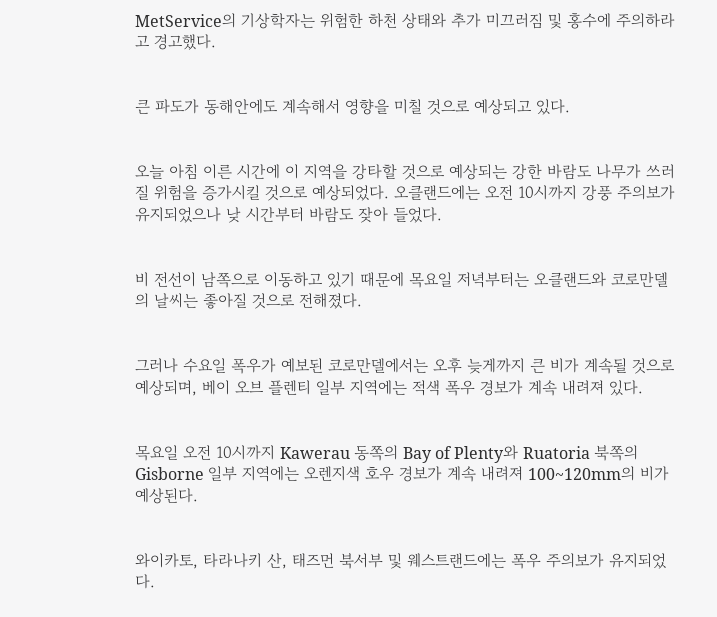MetService의 기상학자는 위험한 하천 상태와 추가 미끄러짐 및 홍수에 주의하라고 경고했다.


큰 파도가 동해안에도 계속해서 영향을 미칠 것으로 예상되고 있다.


오늘 아침 이른 시간에 이 지역을 강타할 것으로 예상되는 강한 바람도 나무가 쓰러질 위험을 증가시킬 것으로 예상되었다. 오클랜드에는 오전 10시까지 강풍 주의보가 유지되었으나 낮 시간부터 바람도 잦아 들었다.


비 전선이 남쪽으로 이동하고 있기 때문에 목요일 저녁부터는 오클랜드와 코로만델의 날씨는 좋아질 것으로 전해졌다.


그러나 수요일 폭우가 예보된 코로만델에서는 오후 늦게까지 큰 비가 계속될 것으로 예상되며, 베이 오브 플렌티 일부 지역에는 적색 폭우 경보가 계속 내려져 있다.


목요일 오전 10시까지 Kawerau 동쪽의 Bay of Plenty와 Ruatoria 북쪽의 Gisborne 일부 지역에는 오렌지색 호우 경보가 계속 내려져 100~120mm의 비가 예상된다.


와이카토, 타라나키 산, 태즈먼 북서부 및 웨스트랜드에는 폭우 주의보가 유지되었다.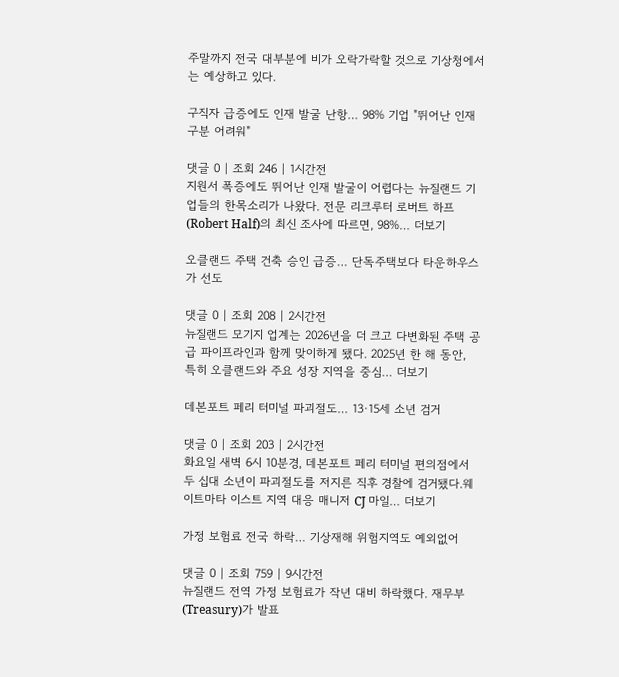주말까지 전국 대부분에 비가 오락가락할 것으로 기상청에서는 예상하고 있다.

구직자 급증에도 인재 발굴 난항… 98% 기업 "뛰어난 인재 구분 어려워"

댓글 0 | 조회 246 | 1시간전
지원서 폭증에도 뛰어난 인재 발굴이 어렵다는 뉴질랜드 기업들의 한목소리가 나왔다. 전문 리크루터 로버트 하프(Robert Half)의 최신 조사에 따르면, 98%… 더보기

오클랜드 주택 건축 승인 급증… 단독주택보다 타운하우스가 선도

댓글 0 | 조회 208 | 2시간전
뉴질랜드 모기지 업계는 2026년을 더 크고 다변화된 주택 공급 파이프라인과 함께 맞이하게 됐다. 2025년 한 해 동안, 특히 오클랜드와 주요 성장 지역을 중심… 더보기

데본포트 페리 터미널 파괴절도… 13·15세 소년 검거

댓글 0 | 조회 203 | 2시간전
화요일 새벽 6시 10분경, 데본포트 페리 터미널 편의점에서 두 십대 소년이 파괴절도를 저지른 직후 경찰에 검거됐다.웨이트마타 이스트 지역 대응 매니저 CJ 마일… 더보기

가정 보험료 전국 하락… 기상재해 위험지역도 예외없어

댓글 0 | 조회 759 | 9시간전
뉴질랜드 전역 가정 보험료가 작년 대비 하락했다. 재무부(Treasury)가 발표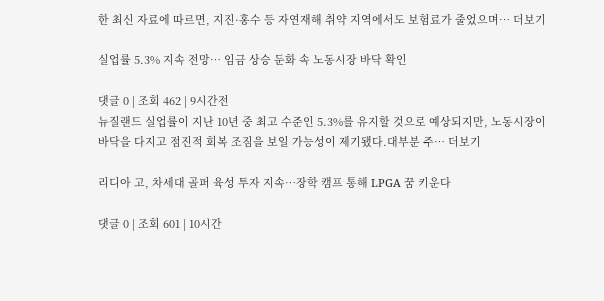한 최신 자료에 따르면, 지진·홍수 등 자연재해 취약 지역에서도 보험료가 줄었으며… 더보기

실업률 5.3% 지속 전망… 임금 상승 둔화 속 노동시장 바닥 확인

댓글 0 | 조회 462 | 9시간전
뉴질랜드 실업률이 지난 10년 중 최고 수준인 5.3%를 유지할 것으로 예상되지만, 노동시장이 바닥을 다지고 점진적 회복 조짐을 보일 가능성이 제기됐다.대부분 주… 더보기

리디아 고, 차세대 골퍼 육성 투자 지속…장학 캠프 통해 LPGA 꿈 키운다

댓글 0 | 조회 601 | 10시간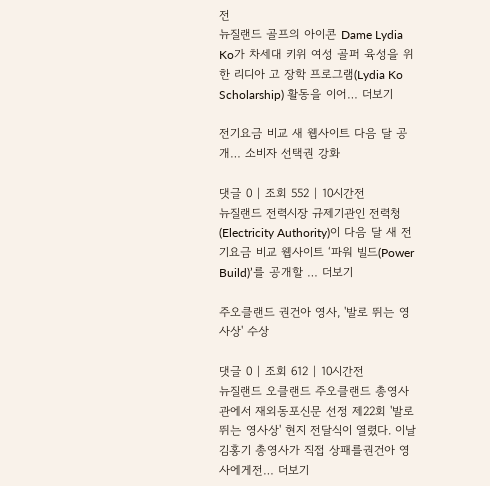전
뉴질랜드 골프의 아이콘 Dame Lydia Ko가 차세대 키위 여성 골퍼 육성을 위한 리디아 고 장학 프로그램(Lydia Ko Scholarship) 활동을 이어… 더보기

전기요금 비교 새 웹사이트 다음 달 공개… 소비자 선택권 강화

댓글 0 | 조회 552 | 10시간전
뉴질랜드 전력시장 규제기관인 전력청(Electricity Authority)이 다음 달 새 전기요금 비교 웹사이트 ‘파워 빌드(Power Build)’를 공개할 … 더보기

주오클랜드 권건아 영사, '발로 뛰는 영사상' 수상

댓글 0 | 조회 612 | 10시간전
뉴질랜드 오클랜드 주오클랜드 총영사관에서 재외동포신문 선정 제22회 '발로 뛰는 영사상' 현지 전달식이 열렸다. 이날 김홍기 총영사가 직접 상패를권건아 영사에게전… 더보기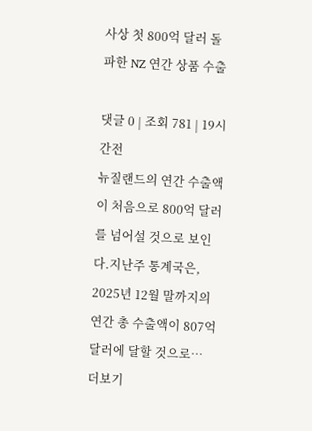사상 첫 800억 달러 돌파한 NZ 연간 상품 수출

댓글 0 | 조회 781 | 19시간전
뉴질랜드의 연간 수출액이 처음으로 800억 달러를 넘어설 것으로 보인다.지난주 통계국은, 2025년 12월 말까지의 연간 총 수출액이 807억 달러에 달할 것으로… 더보기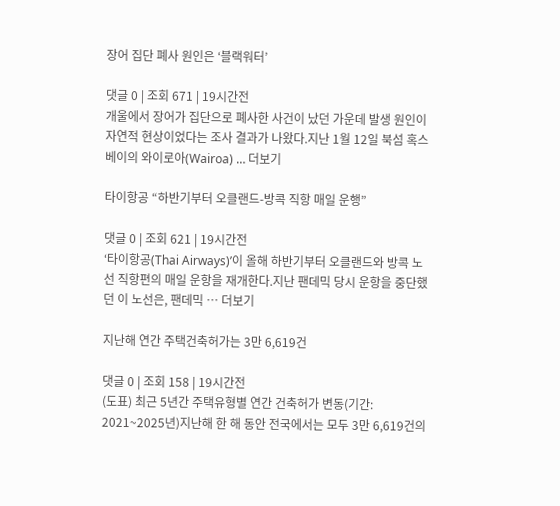장어 집단 폐사 원인은 ‘블랙워터’

댓글 0 | 조회 671 | 19시간전
개울에서 장어가 집단으로 폐사한 사건이 났던 가운데 발생 원인이 자연적 현상이었다는 조사 결과가 나왔다.지난 1월 12일 북섬 혹스베이의 와이로아(Wairoa) … 더보기

타이항공 “하반기부터 오클랜드-방콕 직항 매일 운행”

댓글 0 | 조회 621 | 19시간전
‘타이항공(Thai Airways)’이 올해 하반기부터 오클랜드와 방콕 노선 직항편의 매일 운항을 재개한다.지난 팬데믹 당시 운항을 중단했던 이 노선은, 팬데믹 … 더보기

지난해 연간 주택건축허가는 3만 6,619건

댓글 0 | 조회 158 | 19시간전
(도표) 최근 5년간 주택유형별 연간 건축허가 변동(기간: 2021~2025년)지난해 한 해 동안 전국에서는 모두 3만 6,619건의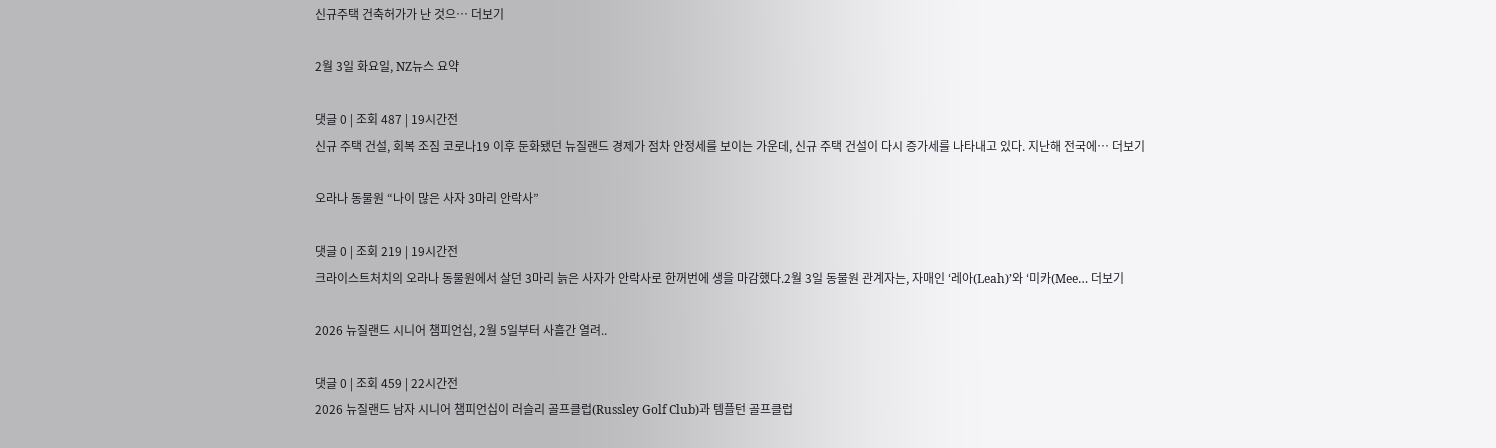신규주택 건축허가가 난 것으… 더보기

2월 3일 화요일, NZ뉴스 요약

댓글 0 | 조회 487 | 19시간전
신규 주택 건설, 회복 조짐 코로나19 이후 둔화됐던 뉴질랜드 경제가 점차 안정세를 보이는 가운데, 신규 주택 건설이 다시 증가세를 나타내고 있다. 지난해 전국에… 더보기

오라나 동물원 “나이 많은 사자 3마리 안락사”

댓글 0 | 조회 219 | 19시간전
크라이스트처치의 오라나 동물원에서 살던 3마리 늙은 사자가 안락사로 한꺼번에 생을 마감했다.2월 3일 동물원 관계자는, 자매인 ‘레아(Leah)’와 ‘미카(Mee… 더보기

2026 뉴질랜드 시니어 챔피언십, 2월 5일부터 사흘간 열려..

댓글 0 | 조회 459 | 22시간전
2026 뉴질랜드 남자 시니어 챔피언십이 러슬리 골프클럽(Russley Golf Club)과 템플턴 골프클럽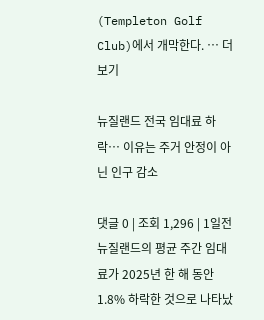(Templeton Golf Club)에서 개막한다. … 더보기

뉴질랜드 전국 임대료 하락… 이유는 주거 안정이 아닌 인구 감소

댓글 0 | 조회 1,296 | 1일전
뉴질랜드의 평균 주간 임대료가 2025년 한 해 동안 1.8% 하락한 것으로 나타났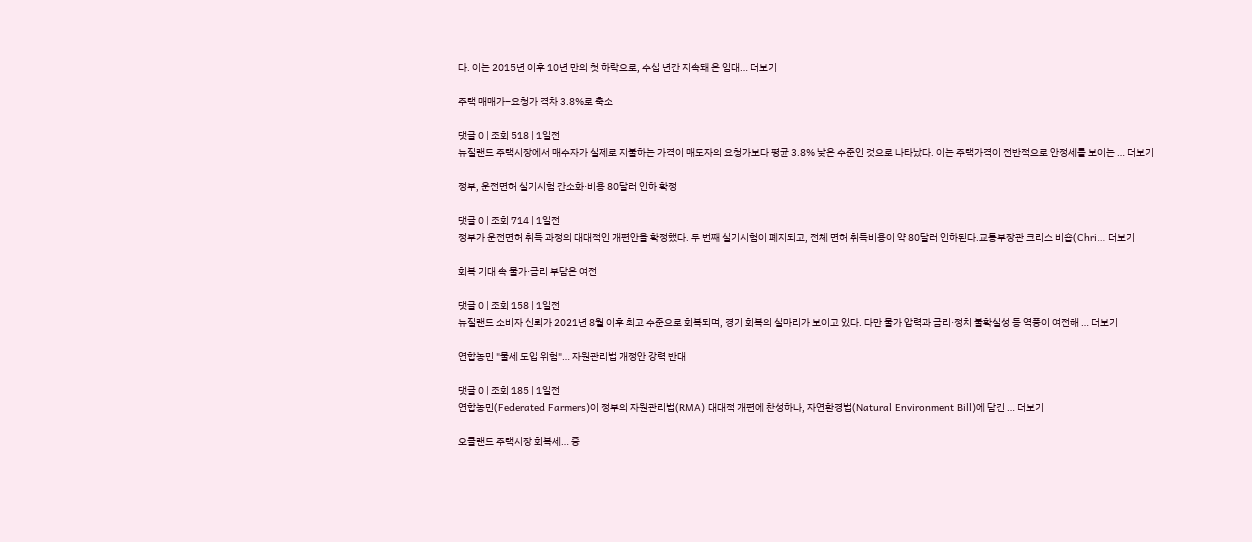다. 이는 2015년 이후 10년 만의 첫 하락으로, 수십 년간 지속돼 온 임대… 더보기

주택 매매가–요청가 격차 3.8%로 축소

댓글 0 | 조회 518 | 1일전
뉴질랜드 주택시장에서 매수자가 실제로 지불하는 가격이 매도자의 요청가보다 평균 3.8% 낮은 수준인 것으로 나타났다. 이는 주택가격이 전반적으로 안정세를 보이는 … 더보기

정부, 운전면허 실기시험 간소화·비용 80달러 인하 확정

댓글 0 | 조회 714 | 1일전
정부가 운전면허 취득 과정의 대대적인 개편안을 확정했다. 두 번째 실기시험이 폐지되고, 전체 면허 취득비용이 약 80달러 인하된다.교통부장관 크리스 비숍(Chri… 더보기

회복 기대 속 물가·금리 부담은 여전

댓글 0 | 조회 158 | 1일전
뉴질랜드 소비자 신뢰가 2021년 8월 이후 최고 수준으로 회복되며, 경기 회복의 실마리가 보이고 있다. 다만 물가 압력과 금리·정치 불확실성 등 역풍이 여전해 … 더보기

연합농민 "물세 도입 위험"… 자원관리법 개정안 강력 반대

댓글 0 | 조회 185 | 1일전
연합농민(Federated Farmers)이 정부의 자원관리법(RMA) 대대적 개편에 찬성하나, 자연환경법(Natural Environment Bill)에 담긴 … 더보기

오클랜드 주택시장 회복세… 중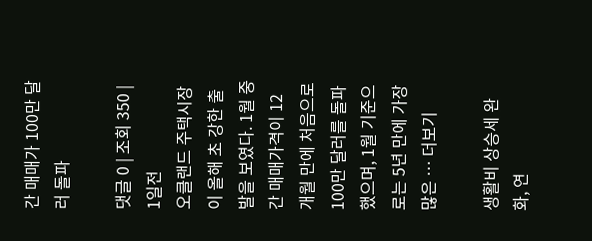간 매매가 100만 달러 돌파

댓글 0 | 조회 350 | 1일전
오클랜드 주택시장이 올해 초 강한 출발을 보였다. 1월 중간 매매가격이 12개월 만에 처음으로 100만 달러를 돌파했으며, 1월 기준으로는 5년 만에 가장 많은 … 더보기

생활비 상승세 완화, 연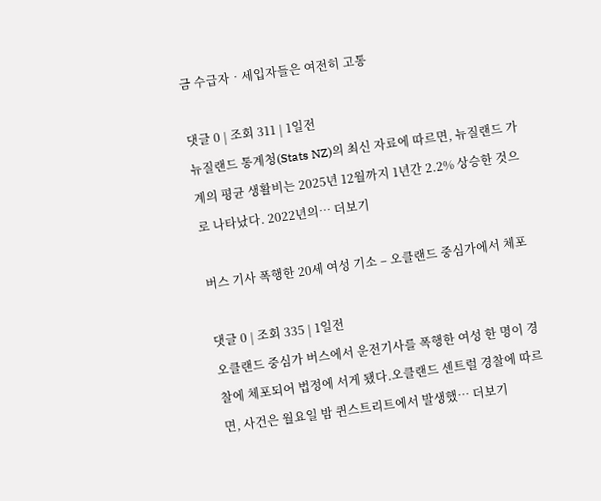금 수급자‧세입자들은 여전히 고통

댓글 0 | 조회 311 | 1일전
뉴질랜드 통계청(Stats NZ)의 최신 자료에 따르면, 뉴질랜드 가계의 평균 생활비는 2025년 12월까지 1년간 2.2% 상승한 것으로 나타났다. 2022년의… 더보기

버스 기사 폭행한 20세 여성 기소 – 오클랜드 중심가에서 체포

댓글 0 | 조회 335 | 1일전
오클랜드 중심가 버스에서 운전기사를 폭행한 여성 한 명이 경찰에 체포되어 법정에 서게 됐다.오클랜드 센트럴 경찰에 따르면, 사건은 월요일 밤 퀸스트리트에서 발생했… 더보기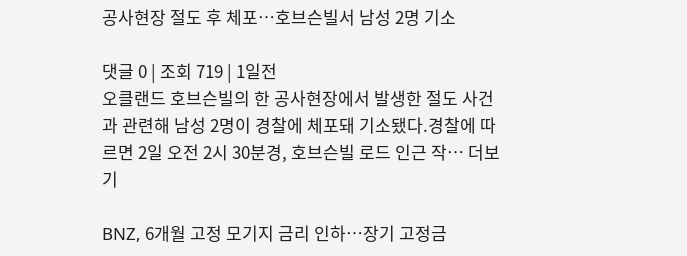공사현장 절도 후 체포…호브슨빌서 남성 2명 기소

댓글 0 | 조회 719 | 1일전
오클랜드 호브슨빌의 한 공사현장에서 발생한 절도 사건과 관련해 남성 2명이 경찰에 체포돼 기소됐다.경찰에 따르면 2일 오전 2시 30분경, 호브슨빌 로드 인근 작… 더보기

BNZ, 6개월 고정 모기지 금리 인하…장기 고정금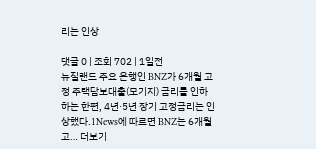리는 인상

댓글 0 | 조회 702 | 1일전
뉴질랜드 주요 은행인 BNZ가 6개월 고정 주택담보대출(모기지) 금리를 인하하는 한편, 4년·5년 장기 고정금리는 인상했다.1News에 따르면 BNZ는 6개월 고… 더보기